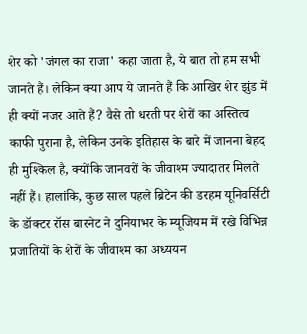शेर को 'जंगल का राजा' कहा जाता है, ये बात तो हम सभी जानते हैं। लेकिन क्या आप ये जानते हैं कि आखिर शेर झुंड में ही क्यों नजर आते हैं? वैसे तो धरती पर शेरों का अस्तित्व काफी पुराना है, लेकिन उनके इतिहास के बारे में जानना बेहद ही मुश्किल है, क्योंकि जानवरों के जीवाश्म ज्यादातर मिलते नहीं हैं। हालांकि, कुछ साल पहले ब्रिटेन की डरहम यूनिवर्सिटी के डॉक्टर रॉस बारनेट ने दुनियाभर के म्यूजियम में रखे विभिन्न प्रजातियों के शेरों के जीवाश्म का अध्ययन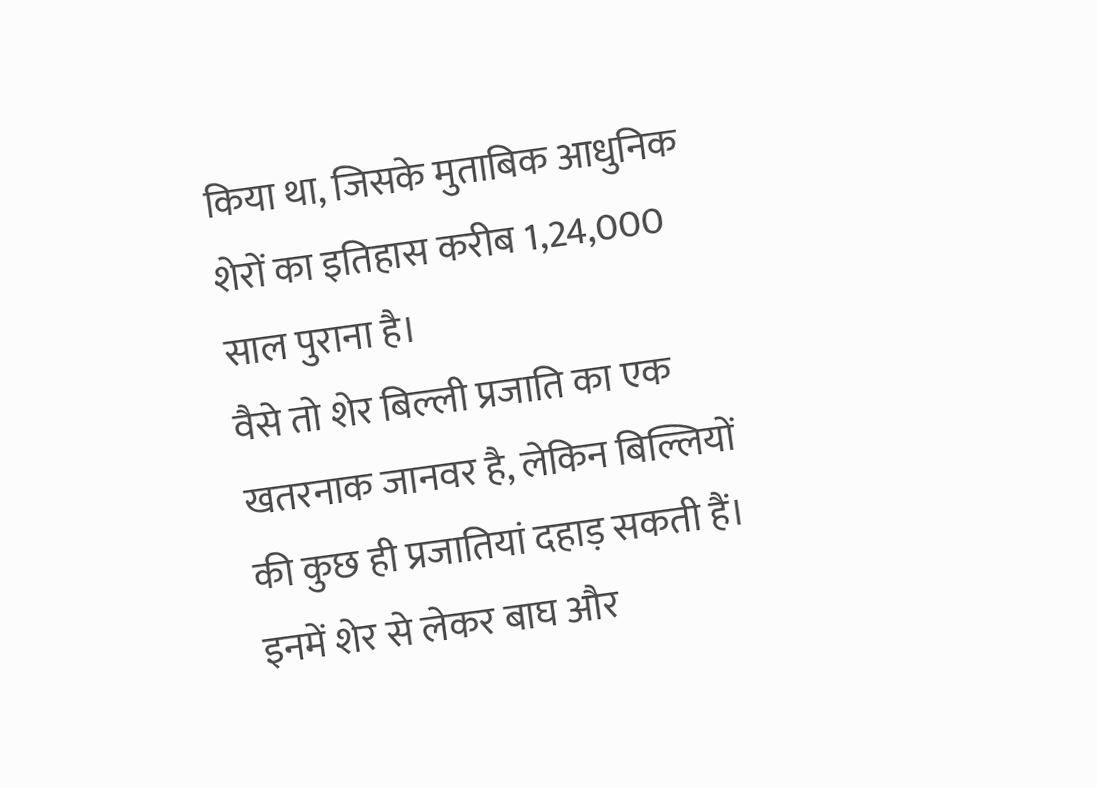किया था, जिसके मुताबिक आधुनिक शेरों का इतिहास करीब 1,24,000 साल पुराना है।
वैसे तो शेर बिल्ली प्रजाति का एक खतरनाक जानवर है, लेकिन बिल्लियों की कुछ ही प्रजातियां दहाड़ सकती हैं। इनमें शेर से लेकर बाघ और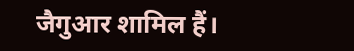जैगुआर शामिल हैं।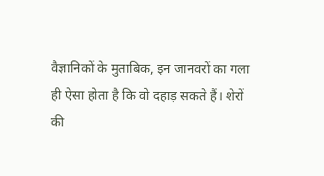वैज्ञानिकों के मुताबिक, इन जानवरों का गला ही ऐसा होता है कि वो दहाड़ सकते हैं। शेरों की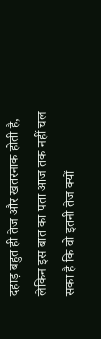दहाड़ बहुत ही तेज और खतरनाक होती है, लेकिन इस बात का पता आज तक नहीं चल सका है कि वो इतनी तेज क्यों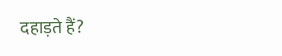दहाड़ते हैं?